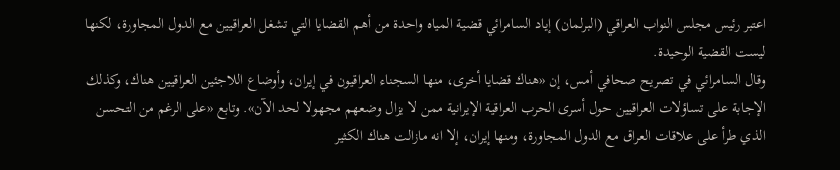اعتبر رئيس مجلس النواب العراقي (البرلمان) إياد السامرائي قضية المياه واحدة من أهم القضايا التي تشغل العراقيين مع الدول المجاورة، لكنها ليست القضية الوحيدة.
وقال السامرائي في تصريح صحافي أمس، إن «هناك قضايا أخرى، منها السجناء العراقيون في إيران، وأوضاع اللاجئين العراقيين هناك، وكذلك الإجابة على تساؤلات العراقيين حول أسرى الحرب العراقية الإيرانية ممن لا يزال وضعهم مجهولا لحد الآن». وتابع «على الرغم من التحسن الذي طرأ على علاقات العراق مع الدول المجاورة، ومنها إيران، إلا انه مازالت هناك الكثير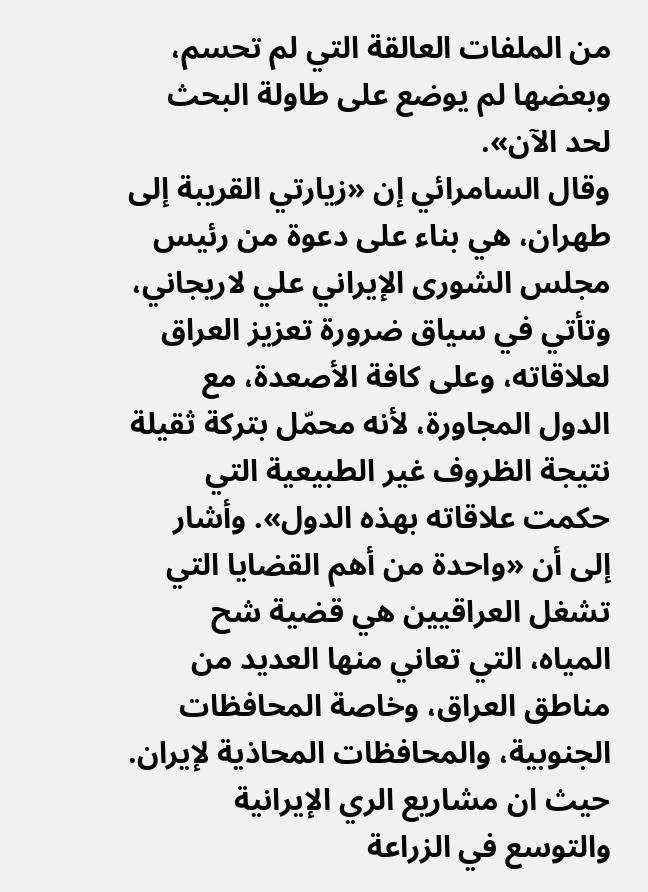من الملفات العالقة التي لم تحسم، وبعضها لم يوضع على طاولة البحث لحد الآن».
وقال السامرائي إن «زيارتي القريبة إلى طهران، هي بناء على دعوة من رئيس مجلس الشورى الإيراني علي لاريجاني، وتأتي في سياق ضرورة تعزيز العراق لعلاقاته، وعلى كافة الأصعدة، مع الدول المجاورة، لأنه محمّل بتركة ثقيلة نتيجة الظروف غير الطبيعية التي حكمت علاقاته بهذه الدول». وأشار إلى أن «واحدة من أهم القضايا التي تشغل العراقيين هي قضية شح المياه، التي تعاني منها العديد من مناطق العراق، وخاصة المحافظات الجنوبية، والمحافظات المحاذية لإيران.
حيث ان مشاريع الري الإيرانية والتوسع في الزراعة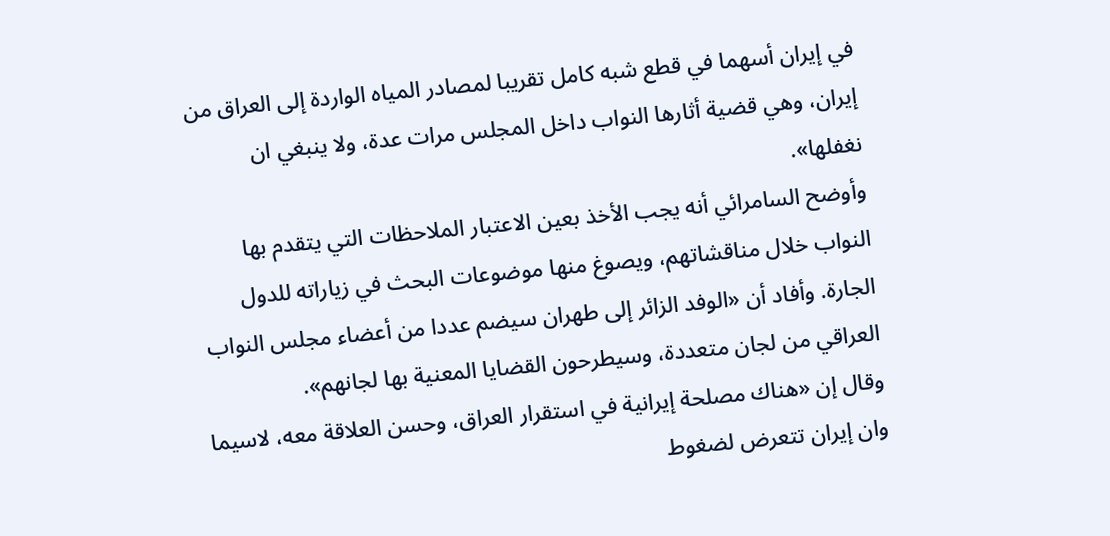في إيران أسهما في قطع شبه كامل تقريبا لمصادر المياه الواردة إلى العراق من إيران، وهي قضية أثارها النواب داخل المجلس مرات عدة، ولا ينبغي ان نغفلها».
وأوضح السامرائي أنه يجب الأخذ بعين الاعتبار الملاحظات التي يتقدم بها النواب خلال مناقشاتهم، ويصوغ منها موضوعات البحث في زياراته للدول الجارة. وأفاد أن «الوفد الزائر إلى طهران سيضم عددا من أعضاء مجلس النواب العراقي من لجان متعددة، وسيطرحون القضايا المعنية بها لجانهم».
وقال إن «هناك مصلحة إيرانية في استقرار العراق، وحسن العلاقة معه، لاسيما وان إيران تتعرض لضغوط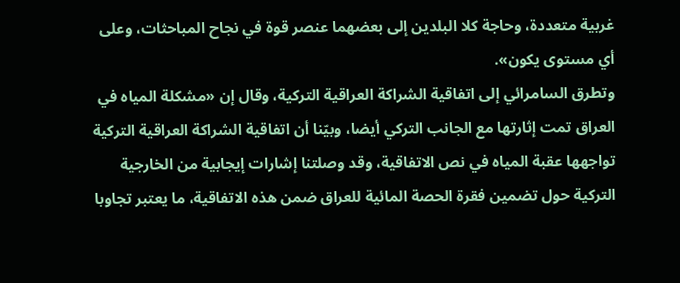غربية متعددة، وحاجة كلا البلدين إلى بعضهما عنصر قوة في نجاح المباحثات، وعلى أي مستوى يكون».
وتطرق السامرائي إلى اتفاقية الشراكة العراقية التركية، وقال إن «مشكلة المياه في العراق تمت إثارتها مع الجانب التركي أيضا، وبيّنا أن اتفاقية الشراكة العراقية التركية تواجهها عقبة المياه في نص الاتفاقية، وقد وصلتنا إشارات إيجابية من الخارجية التركية حول تضمين فقرة الحصة المائية للعراق ضمن هذه الاتفاقية، ما يعتبر تجاوبا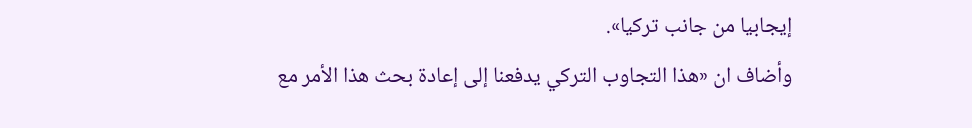إيجابيا من جانب تركيا».
وأضاف ان «هذا التجاوب التركي يدفعنا إلى إعادة بحث هذا الأمر مع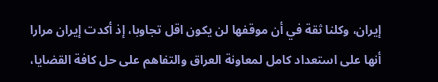إيران، وكلنا ثقة في أن موقفها لن يكون اقل تجاوبا، إذ أكدت إيران مرارا أنها على استعداد كامل لمعاونة العراق والتفاهم على حل كافة القضايا،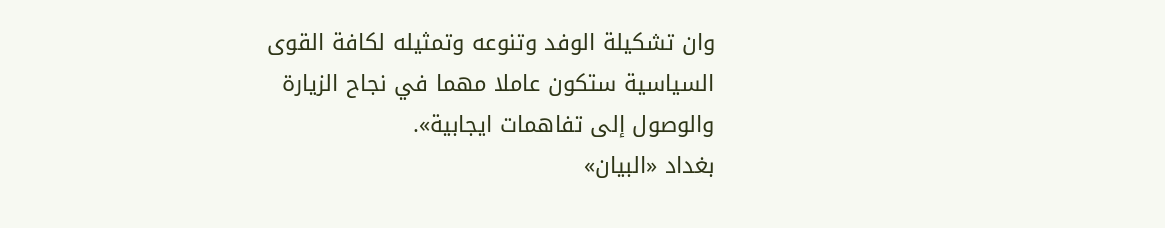وان تشكيلة الوفد وتنوعه وتمثيله لكافة القوى السياسية ستكون عاملا مهما في نجاح الزيارة والوصول إلى تفاهمات ايجابية».
بغداد «البيان»